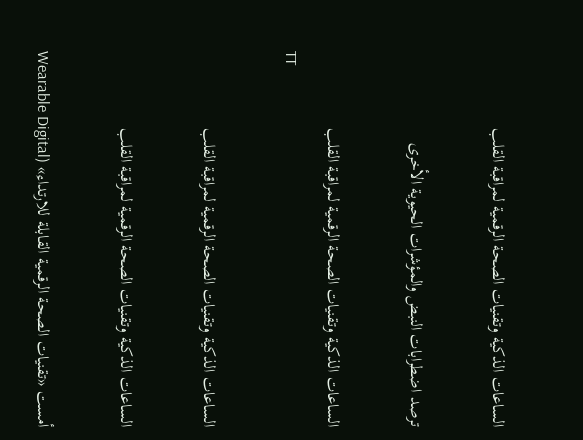الساعات الذكية وتقنيات الصحة الرقمية لمراقبة القلب

ترصد اضطرابات النبض والمؤشرات الحيوية الأخرى

الساعات الذكية وتقنيات الصحة الرقمية لمراقبة القلب
TT

الساعات الذكية وتقنيات الصحة الرقمية لمراقبة القلب

الساعات الذكية وتقنيات الصحة الرقمية لمراقبة القلب

أمست «تقنيات الصحة الرقمية القابلة للارتداء» (Wearable Digital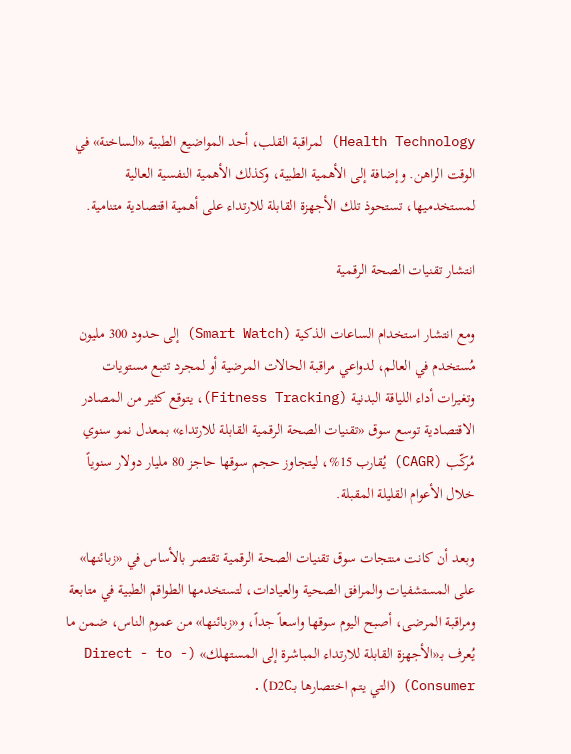Health Technology) لمراقبة القلب، أحد المواضيع الطبية «الساخنة» في الوقت الراهن. وإضافة إلى الأهمية الطبية، وكذلك الأهمية النفسية العالية لمستخدميها، تستحوذ تلك الأجهزة القابلة للارتداء على أهمية اقتصادية متنامية.

انتشار تقنيات الصحة الرقمية

ومع انتشار استخدام الساعات الذكية (Smart Watch) إلى حدود 300 مليون مُستخدم في العالم، لدواعي مراقبة الحالات المرضية أو لمجرد تتبع مستويات وتغيرات أداء اللياقة البدنية (Fitness Tracking)، يتوقع كثير من المصادر الاقتصادية توسع سوق «تقنيات الصحة الرقمية القابلة للارتداء» بمعدل نمو سنوي مُركّب (CAGR) يُقارب 15%، ليتجاوز حجم سوقها حاجز 80 مليار دولار سنوياً خلال الأعوام القليلة المقبلة.

وبعد أن كانت منتجات سوق تقنيات الصحة الرقمية تقتصر بالأساس في «زبائنها» على المستشفيات والمرافق الصحية والعيادات، لتستخدمها الطواقم الطبية في متابعة ومراقبة المرضى، أصبح اليوم سوقها واسعاً جداً، و«زبائنها» من عموم الناس، ضمن ما يُعرف بـ«الأجهزة القابلة للارتداء المباشرة إلى المستهلك» (Direct - to - Consumer) (التي يتم اختصارها بـD2C).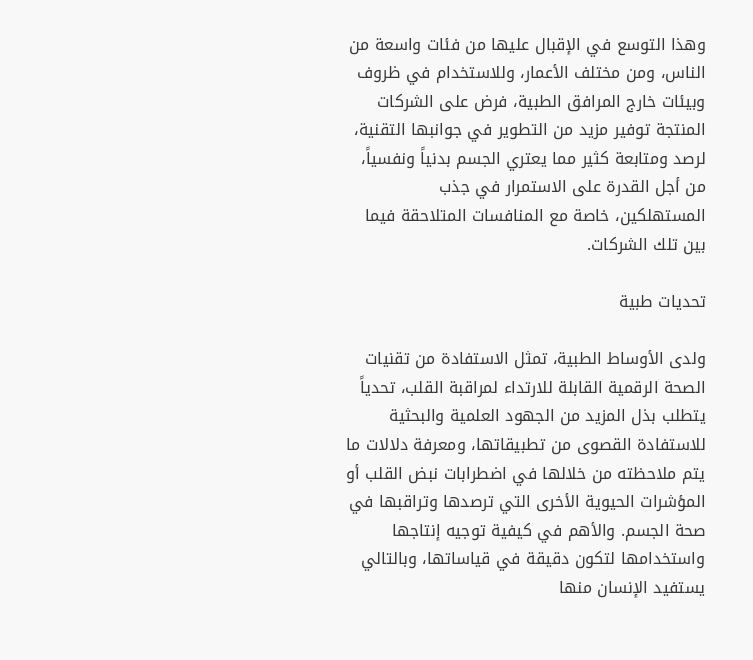وهذا التوسع في الإقبال عليها من فئات واسعة من الناس، ومن مختلف الأعمار، وللاستخدام في ظروف وبيئات خارج المرافق الطبية، فرض على الشركات المنتجة توفير مزيد من التطوير في جوانبها التقنية، لرصد ومتابعة كثير مما يعتري الجسم بدنياً ونفسياً، من أجل القدرة على الاستمرار في جذب المستهلكين، خاصة مع المنافسات المتلاحقة فيما بين تلك الشركات.

تحديات طبية

ولدى الأوساط الطبية، تمثل الاستفادة من تقنيات الصحة الرقمية القابلة للارتداء لمراقبة القلب، تحدياً يتطلب بذل المزيد من الجهود العلمية والبحثية للاستفادة القصوى من تطبيقاتها، ومعرفة دلالات ما يتم ملاحظته من خلالها في اضطرابات نبض القلب أو المؤشرات الحيوية الأخرى التي ترصدها وتراقبها في صحة الجسم. والأهم في كيفية توجيه إنتاجها واستخدامها لتكون دقيقة في قياساتها، وبالتالي يستفيد الإنسان منها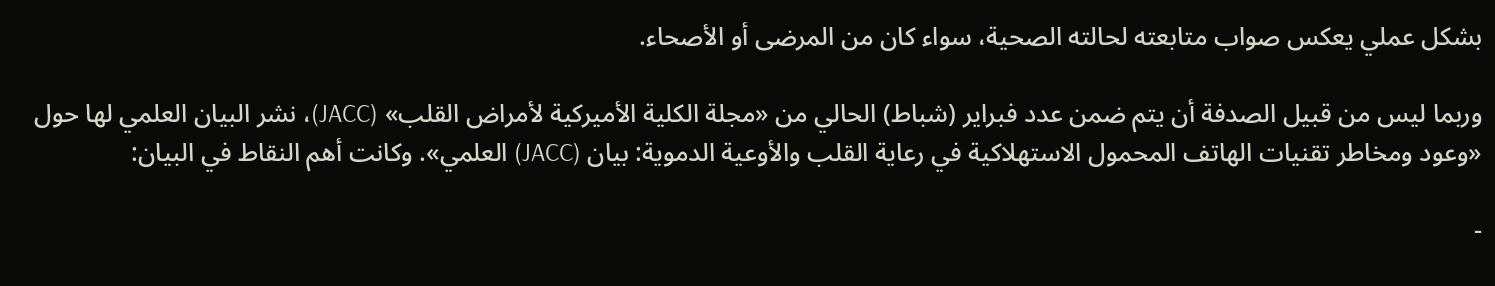بشكل عملي يعكس صواب متابعته لحالته الصحية، سواء كان من المرضى أو الأصحاء.

وربما ليس من قبيل الصدفة أن يتم ضمن عدد فبراير (شباط) الحالي من «مجلة الكلية الأميركية لأمراض القلب» (JACC)، نشر البيان العلمي لها حول «وعود ومخاطر تقنيات الهاتف المحمول الاستهلاكية في رعاية القلب والأوعية الدموية: بيان (JACC) العلمي». وكانت أهم النقاط في البيان:

-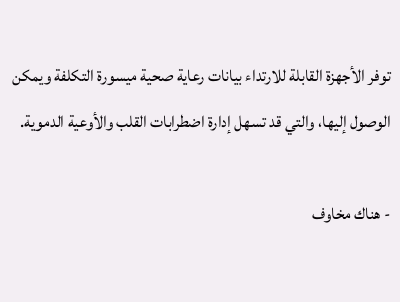توفر الأجهزة القابلة للارتداء بيانات رعاية صحية ميسورة التكلفة ويمكن الوصول إليها، والتي قد تسهل إدارة اضطرابات القلب والأوعية الدموية.

- هناك مخاوف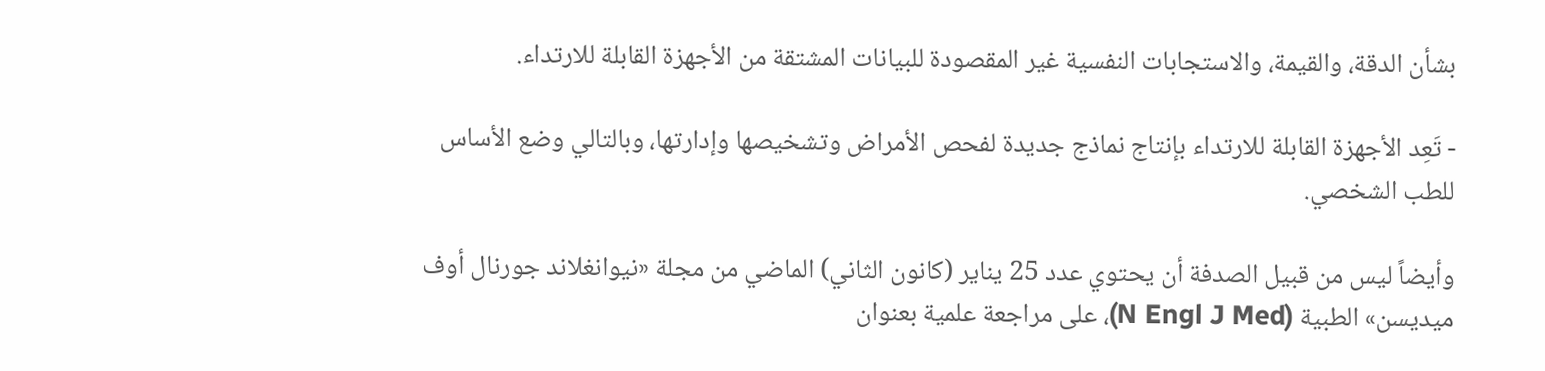بشأن الدقة، والقيمة، والاستجابات النفسية غير المقصودة للبيانات المشتقة من الأجهزة القابلة للارتداء.

- تَعِد الأجهزة القابلة للارتداء بإنتاج نماذج جديدة لفحص الأمراض وتشخيصها وإدارتها، وبالتالي وضع الأساس للطب الشخصي.

وأيضاً ليس من قبيل الصدفة أن يحتوي عدد 25 يناير (كانون الثاني) الماضي من مجلة «نيوانغلاند جورنال أوف ميديسن» الطبية (N Engl J Med)، على مراجعة علمية بعنوان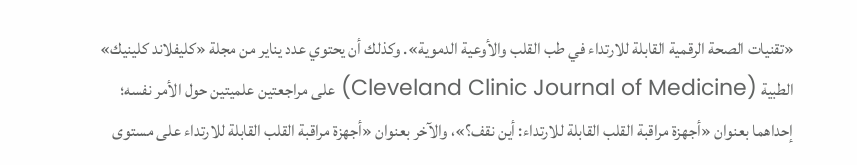«تقنيات الصحة الرقمية القابلة للارتداء في طب القلب والأوعية الدموية». وكذلك أن يحتوي عدد يناير من مجلة «كليفلاند كلينيك» الطبية (Cleveland Clinic Journal of Medicine) على مراجعتين علميتين حول الأمر نفسه؛ إحداهما بعنوان «أجهزة مراقبة القلب القابلة للارتداء: أين نقف؟»، والآخر بعنوان «أجهزة مراقبة القلب القابلة للارتداء على مستوى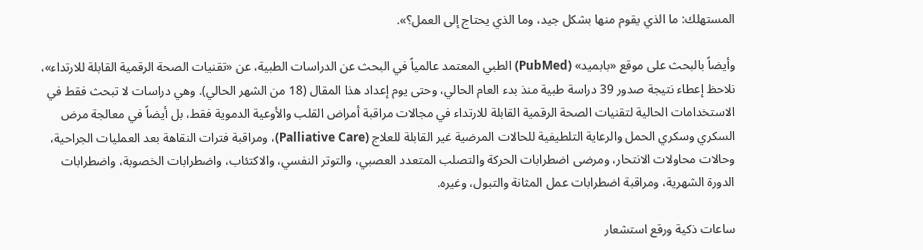المستهلك: ما الذي يقوم منها بشكل جيد، وما الذي يحتاج إلى العمل؟».

وأيضاً بالبحث على موقع «بابميد» (PubMed) الطبي المعتمد عالمياً في البحث عن الدراسات الطبية، عن «تقنيات الصحة الرقمية القابلة للارتداء»، نلاحظ إعطاء نتيجة صدور 39 دراسة طبية منذ بدء العام الحالي، وحتى يوم إعداد هذا المقال (18 من الشهر الحالي). وهي دراسات لا تبحث فقط في الاستخدامات الحالية لتقنيات الصحة الرقمية القابلة للارتداء في مجالات مراقبة أمراض القلب والأوعية الدموية فقط، بل أيضاً في معالجة مرض السكري وسكري الحمل والرعاية التلطيفية للحالات المرضية غير القابلة للعلاج (Palliative Care)، ومراقبة فترات النقاهة بعد العمليات الجراحية، وحالات محاولات الانتحار، ومرضى اضطرابات الحركة والتصلب المتعدد العصبي، والتوتر النفسي، والاكتئاب، واضطرابات الخصوبة، واضطرابات الدورة الشهرية، ومراقبة اضطرابات عمل المثانة والتبول، وغيره.

ساعات ذكية ورقع استشعار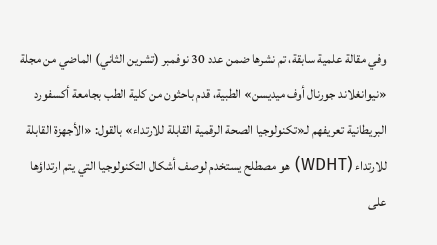وفي مقالة علمية سابقة، تم نشرها ضمن عدد 30 نوفمبر (تشرين الثاني) الماضي من مجلة «نيوانغلاند جورنال أوف ميديسن» الطبية، قدم باحثون من كلية الطب بجامعة أكسفورد البريطانية تعريفهم لـ«تكنولوجيا الصحة الرقمية القابلة للارتداء» بالقول: «الأجهزة القابلة للارتداء (WDHT) هو مصطلح يستخدم لوصف أشكال التكنولوجيا التي يتم ارتداؤها على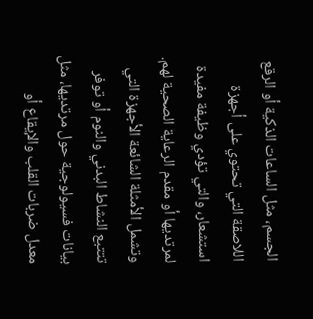الجسم، مثل الساعات الذكية أو الرقع اللاصقة التي تحتوي على أجهزة استشعار، والتي تؤدي وظيفة مفيدة لمرتديها أو مقدم الرعاية الصحية لهم. وتشمل الأمثلة الشائعة الأجهزة التي تتتبع النشاط البدني والنوم أو توفر بيانات فسيولوجية حول مرتديها، مثل معدل ضربات القلب والإيقاع أو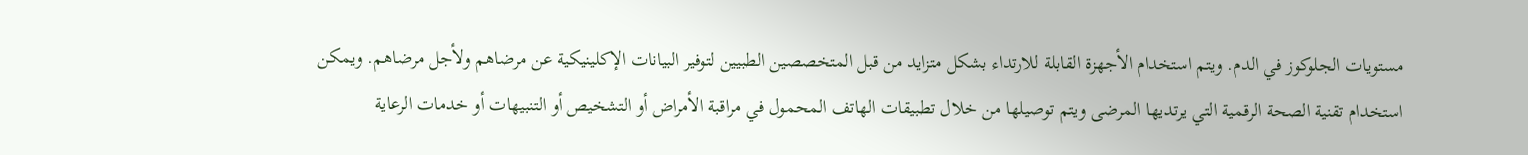مستويات الجلوكوز في الدم. ويتم استخدام الأجهزة القابلة للارتداء بشكل متزايد من قبل المتخصصين الطبيين لتوفير البيانات الإكلينيكية عن مرضاهم ولأجل مرضاهم. ويمكن استخدام تقنية الصحة الرقمية التي يرتديها المرضى ويتم توصيلها من خلال تطبيقات الهاتف المحمول في مراقبة الأمراض أو التشخيص أو التنبيهات أو خدمات الرعاية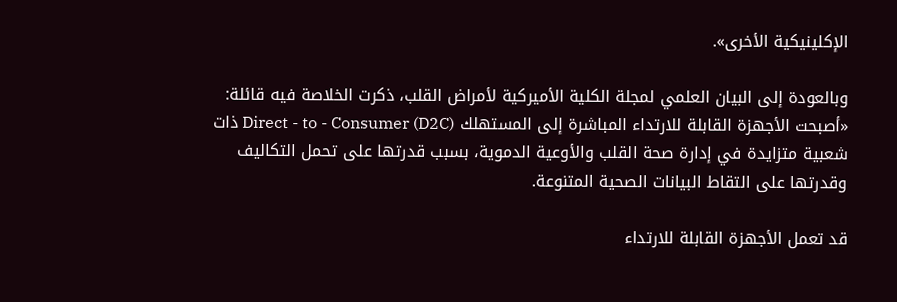الإكلينيكية الأخرى».

وبالعودة إلى البيان العلمي لمجلة الكلية الأميركية لأمراض القلب، ذكرت الخلاصة فيه قائلة: «أصبحت الأجهزة القابلة للارتداء المباشرة إلى المستهلك Direct - to - Consumer (D2C) ذات شعبية متزايدة في إدارة صحة القلب والأوعية الدموية، بسبب قدرتها على تحمل التكاليف وقدرتها على التقاط البيانات الصحية المتنوعة.

قد تعمل الأجهزة القابلة للارتداء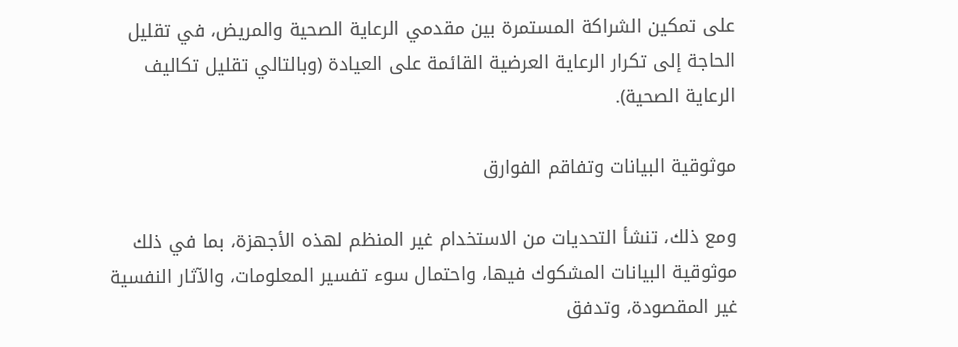على تمكين الشراكة المستمرة بين مقدمي الرعاية الصحية والمريض، في تقليل الحاجة إلى تكرار الرعاية العرضية القائمة على العيادة (وبالتالي تقليل تكاليف الرعاية الصحية).

موثوقية البيانات وتفاقم الفوارق

ومع ذلك، تنشأ التحديات من الاستخدام غير المنظم لهذه الأجهزة، بما في ذلك موثوقية البيانات المشكوك فيها، واحتمال سوء تفسير المعلومات، والآثار النفسية غير المقصودة، وتدفق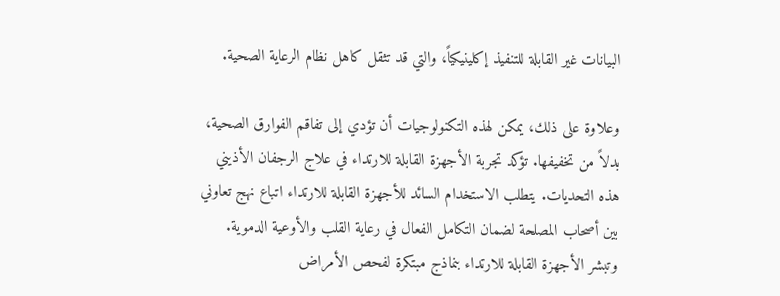البيانات غير القابلة للتنفيذ إكلينيكياً، والتي قد تثقل كاهل نظام الرعاية الصحية.

وعلاوة على ذلك، يمكن لهذه التكنولوجيات أن تؤدي إلى تفاقم الفوارق الصحية، بدلاً من تخفيفها. تؤكد تجربة الأجهزة القابلة للارتداء في علاج الرجفان الأذيني هذه التحديات. يتطلب الاستخدام السائد للأجهزة القابلة للارتداء اتباع نهج تعاوني بين أصحاب المصلحة لضمان التكامل الفعال في رعاية القلب والأوعية الدموية. وتبشر الأجهزة القابلة للارتداء بنماذج مبتكرة لفحص الأمراض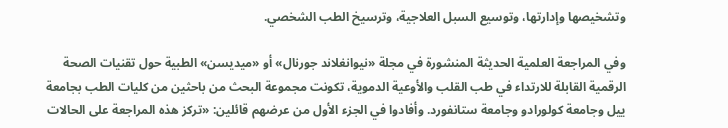وتشخيصها وإدارتها، وتوسيع السبل العلاجية، وترسيخ الطب الشخصي.

وفي المراجعة العلمية الحديثة المنشورة في مجلة «نيوانغلاند جورنال» أو «ميديسن» الطبية حول تقنيات الصحة الرقمية القابلة للارتداء في طب القلب والأوعية الدموية، تكونت مجموعة البحث من باحثين من كليات الطب بجامعة ييل وجامعة كولورادو وجامعة ستانفورد. وأفادوا في الجزء الأول من عرضهم قائلين: «تركز هذه المراجعة على الحالات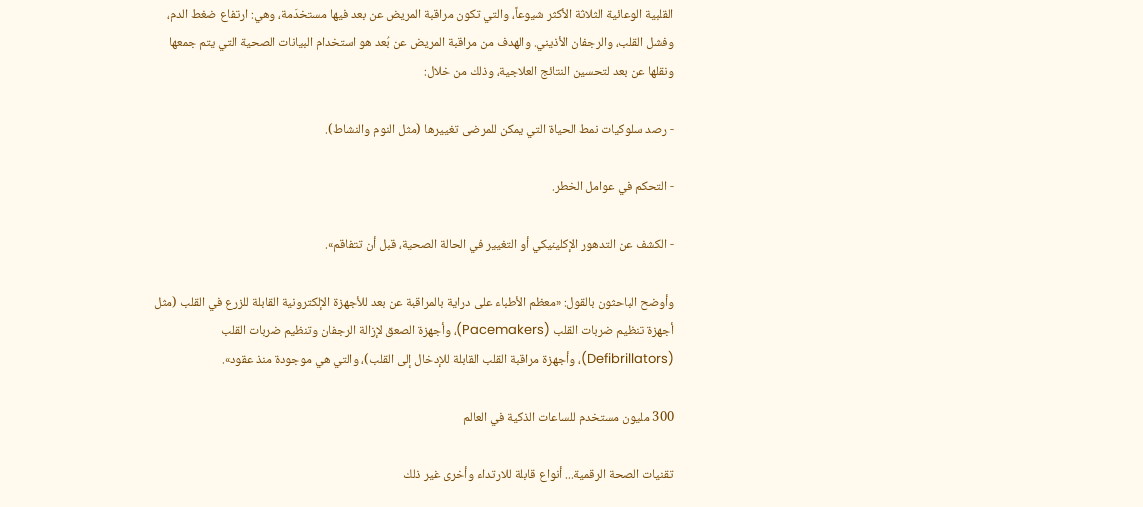القلبية الوعائية الثلاثة الأكثر شيوعاً، والتي تكون مراقبة المريض عن بعد فيها مستخدَمة، وهي: ارتفاع ضغط الدم، وفشل القلب، والرجفان الأذيني. والهدف من مراقبة المريض عن بُعد هو استخدام البيانات الصحية التي يتم جمعها ونقلها عن بعد لتحسين النتائج العلاجية، وذلك من خلال:

- رصد سلوكيات نمط الحياة التي يمكن للمرضى تغييرها (مثل النوم والنشاط).

- التحكم في عوامل الخطر.

- الكشف عن التدهور الإكلينيكي أو التغيير في الحالة الصحية، قبل أن تتفاقم».

وأوضح الباحثون بالقول: «معظم الأطباء على دراية بالمراقبة عن بعد للأجهزة الإلكترونية القابلة للزرع في القلب (مثل أجهزة تنظيم ضربات القلب (Pacemakers)، وأجهزة الصعق لإزالة الرجفان وتنظيم ضربات القلب (Defibrillators)، وأجهزة مراقبة القلب القابلة للإدخال إلى القلب)، والتي هي موجودة منذ عقود».

300 مليون مستخدم للساعات الذكية في العالم

تقنيات الصحة الرقمية... أنواع قابلة للارتداء وأخرى غير ذلك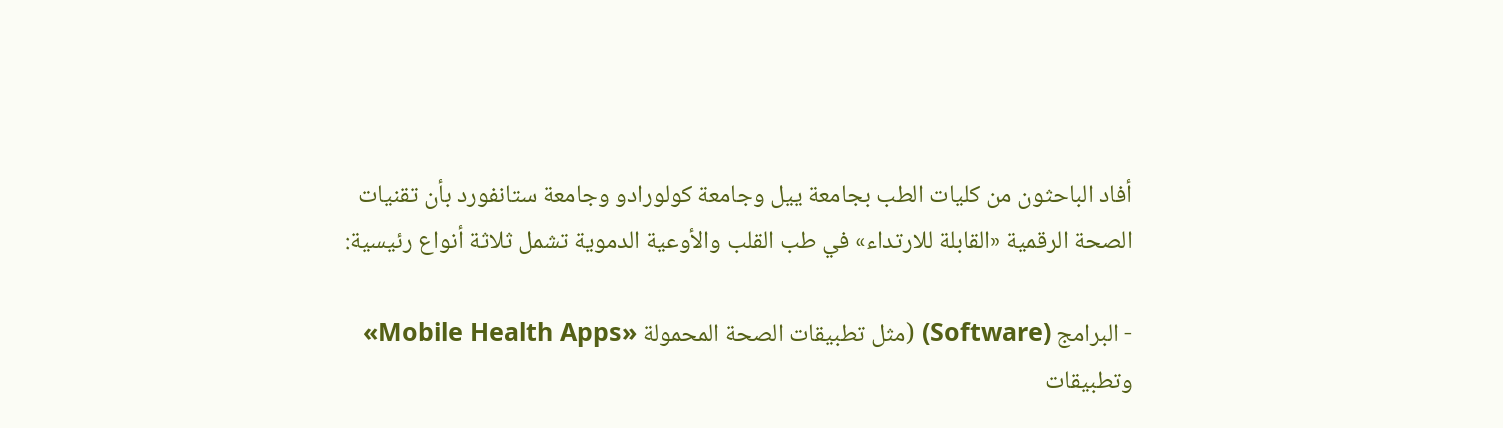أفاد الباحثون من كليات الطب بجامعة ييل وجامعة كولورادو وجامعة ستانفورد بأن تقنيات الصحة الرقمية «القابلة للارتداء» في طب القلب والأوعية الدموية تشمل ثلاثة أنواع رئيسية:

- البرامج (Software) (مثل تطبيقات الصحة المحمولة «Mobile Health Apps» وتطبيقات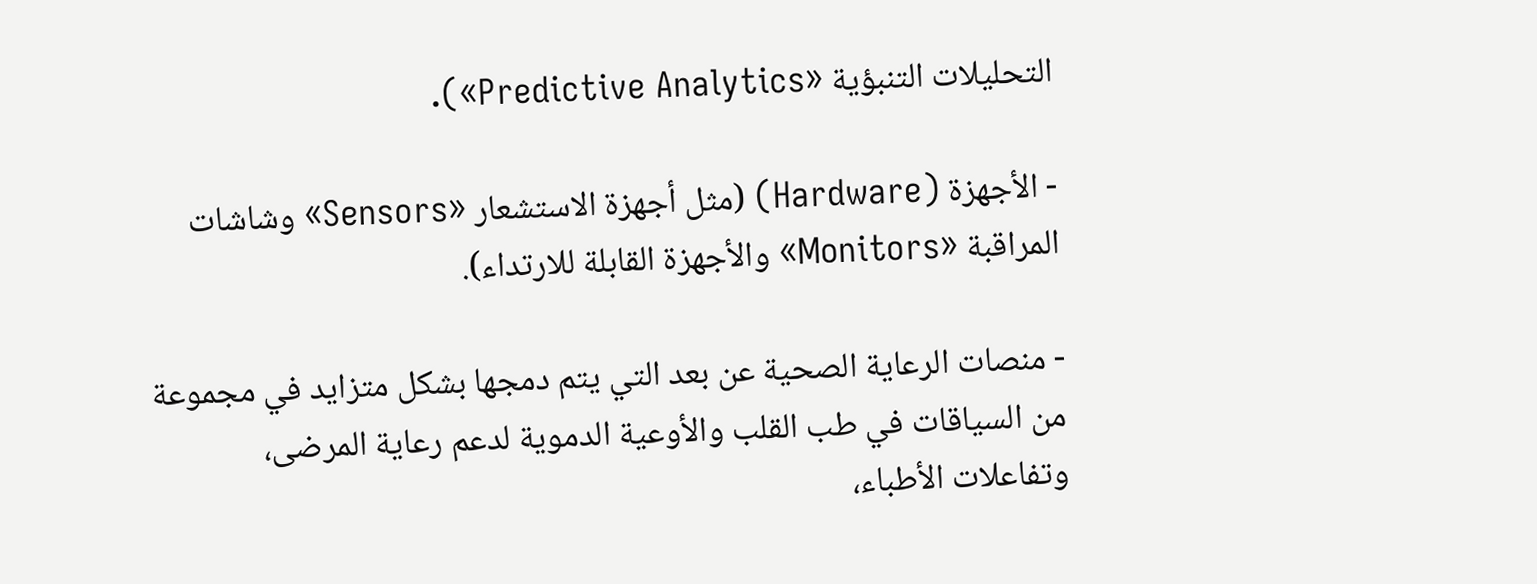التحليلات التنبؤية «Predictive Analytics»).

- الأجهزة (Hardware) (مثل أجهزة الاستشعار «Sensors» وشاشات المراقبة «Monitors» والأجهزة القابلة للارتداء).

- منصات الرعاية الصحية عن بعد التي يتم دمجها بشكل متزايد في مجموعة من السياقات في طب القلب والأوعية الدموية لدعم رعاية المرضى، وتفاعلات الأطباء،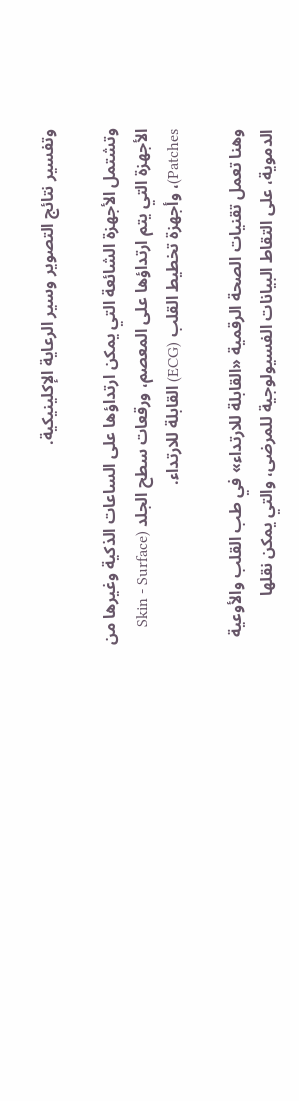وتفسير نتائج التصوير وسير الرعاية الإكلينيكية.

وتشتمل الأجهزة الشائعة التي يمكن ارتداؤها على الساعات الذكية وغيرها من الأجهزة التي يتم ارتداؤها على المعصم، ورقعات سطح الجلد (Skin - Surface Patches)، وأجهزة تخطيط القلب (ECG) القابلة للارتداء.

وهنا تعمل تقنيات الصحة الرقمية «القابلة للارتداء» في طب القلب والأوعية الدموية، على التقاط البيانات الفسيولوجية للمرضى، والتي يمكن نقلها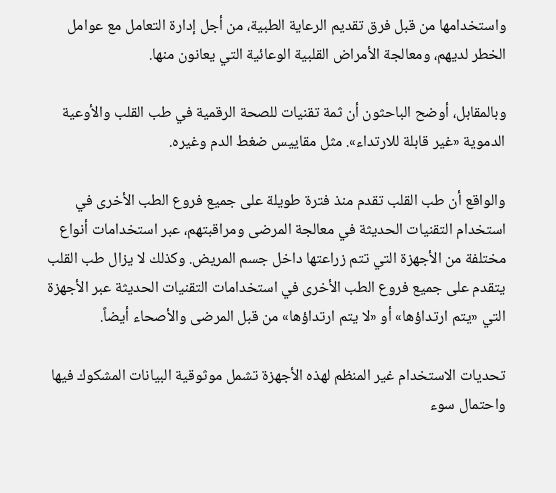واستخدامها من قبل فرق تقديم الرعاية الطبية، من أجل إدارة التعامل مع عوامل الخطر لديهم، ومعالجة الأمراض القلبية الوعائية التي يعانون منها.

وبالمقابل، أوضح الباحثون أن ثمة تقنيات للصحة الرقمية في طب القلب والأوعية الدموية «غير قابلة للارتداء». مثل مقاييس ضغط الدم وغيره.

والواقع أن طب القلب تقدم منذ فترة طويلة على جميع فروع الطب الأخرى في استخدام التقنيات الحديثة في معالجة المرضى ومراقبتهم، عبر استخدامات أنواع مختلفة من الأجهزة التي تتم زراعتها داخل جسم المريض. وكذلك لا يزال طب القلب يتقدم على جميع فروع الطب الأخرى في استخدامات التقنيات الحديثة عبر الأجهزة التي «يتم ارتداؤها» أو «لا يتم ارتداؤها» من قبل المرضى والأصحاء أيضاً.

تحديات الاستخدام غير المنظم لهذه الأجهزة تشمل موثوقية البيانات المشكوك فيها واحتمال سوء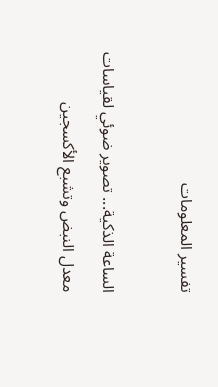تفسير المعلومات

الساعة الذكية... تصوير ضوئي لقياسات معدل النبض وتشبع الأكسجين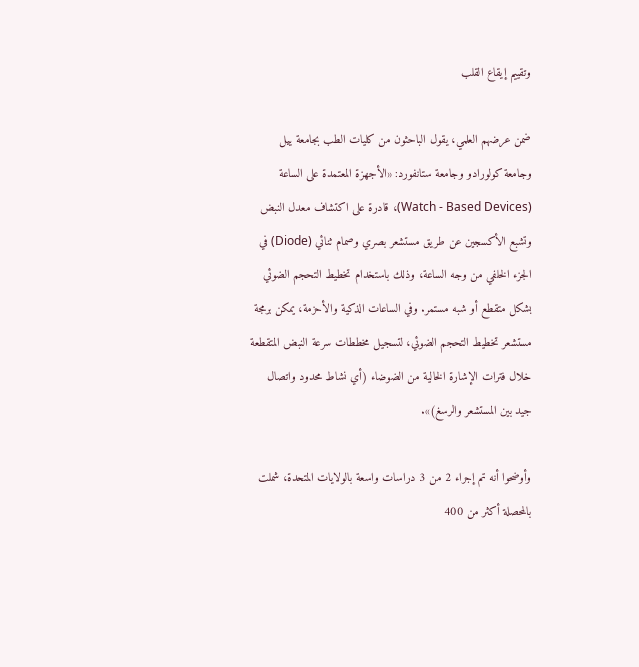وتقييم إيقاع القلب

ضمن عرضهم العلمي، يقول الباحثون من كليات الطب بجامعة ييل وجامعة كولورادو وجامعة ستانفورد: «الأجهزة المعتمدة على الساعة (Watch - Based Devices)، قادرة على اكتشاف معدل النبض وتشبع الأكسجين عن طريق مستشعر بصري وصمام ثنائي (Diode) في الجزء الخلفي من وجه الساعة، وذلك باستخدام تخطيط التحجم الضوئي بشكل متقطع أو شبه مستمر. وفي الساعات الذكية والأحزمة، يمكن برمجة مستشعر تخطيط التحجم الضوئي، لتسجيل مخططات سرعة النبض المتقطعة خلال فترات الإشارة الخالية من الضوضاء (أي نشاط محدود واتصال جيد بين المستشعر والرسغ)».

وأوضحوا أنه تم إجراء 2 من 3 دراسات واسعة بالولايات المتحدة، شملت بالمحصلة أكثر من 400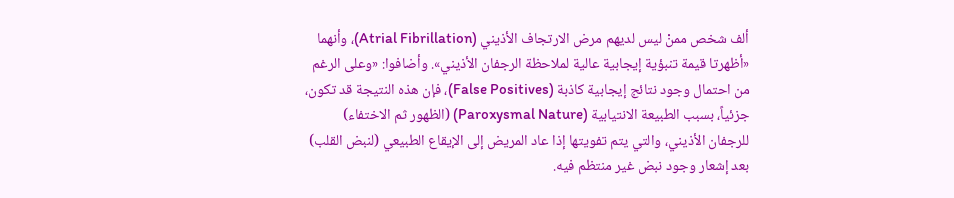ألف شخص ممنْ ليس لديهم مرض الارتجاف الأذيني (Atrial Fibrillation)، وأنهما «أظهرتا قيمة تنبؤية إيجابية عالية لملاحظة الرجفان الأذيني». وأضافوا: «وعلى الرغم من احتمال وجود نتائج إيجابية كاذبة (False Positives)، فإن هذه النتيجة قد تكون، جزئياً، بسبب الطبيعة الانتيابية (Paroxysmal Nature) (الظهور ثم الاختفاء) للرجفان الأذيني، والتي يتم تفويتها إذا عاد المريض إلى الإيقاع الطبيعي (لنبض القلب) بعد إشعار وجود نبض غير منتظم فيه.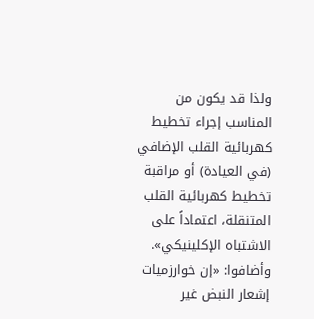ولذا قد يكون من المناسب إجراء تخطيط كهربائية القلب الإضافي (في العيادة) أو مراقبة تخطيط كهربائية القلب المتنقلة، اعتماداً على الاشتباه الإكلينيكي». وأضافوا: «إن خوارزميات إشعار النبض غير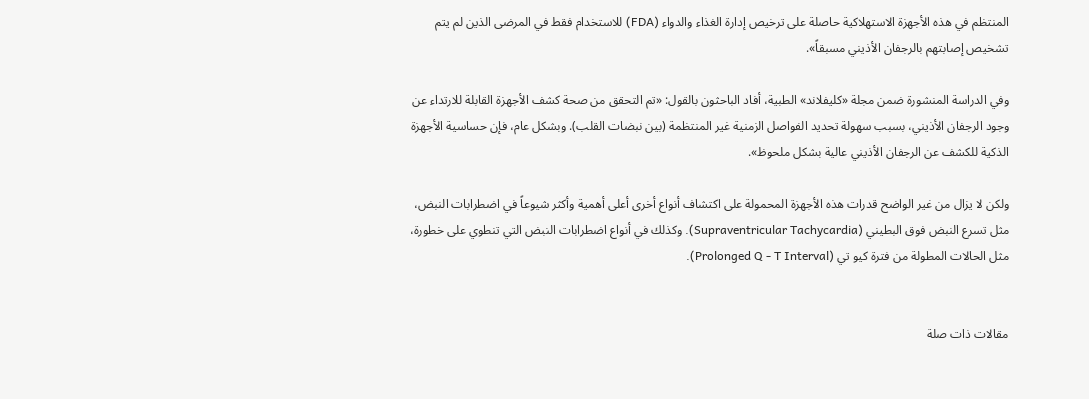المنتظم في هذه الأجهزة الاستهلاكية حاصلة على ترخيص إدارة الغذاء والدواء (FDA) للاستخدام فقط في المرضى الذين لم يتم تشخيص إصابتهم بالرجفان الأذيني مسبقاً».

وفي الدراسة المنشورة ضمن مجلة «كليفلاند» الطبية، أفاد الباحثون بالقول: «تم التحقق من صحة كشف الأجهزة القابلة للارتداء عن وجود الرجفان الأذيني، بسبب سهولة تحديد الفواصل الزمنية غير المنتظمة (بين نبضات القلب). وبشكل عام، فإن حساسية الأجهزة الذكية للكشف عن الرجفان الأذيني عالية بشكل ملحوظ».

ولكن لا يزال من غير الواضح قدرات هذه الأجهزة المحمولة على اكتشاف أنواع أخرى أعلى أهمية وأكثر شيوعاً في اضطرابات النبض، مثل تسرع النبض فوق البطيني (Supraventricular Tachycardia). وكذلك في أنواع اضطرابات النبض التي تنطوي على خطورة، مثل الحالات المطولة من فترة كيو تي (Prolonged Q - T Interval).


مقالات ذات صلة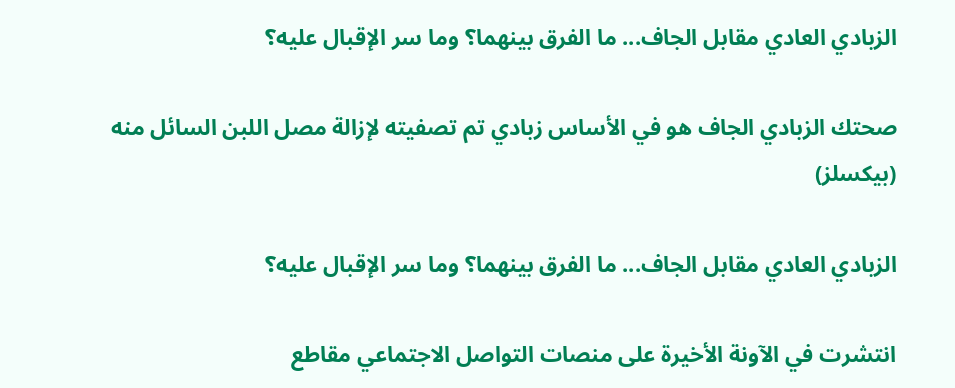الزبادي العادي مقابل الجاف... ما الفرق بينهما؟ وما سر الإقبال عليه؟

صحتك الزبادي الجاف هو في الأساس زبادي تم تصفيته لإزالة مصل اللبن السائل منه (بيكسلز)

الزبادي العادي مقابل الجاف... ما الفرق بينهما؟ وما سر الإقبال عليه؟

انتشرت في الآونة الأخيرة على منصات التواصل الاجتماعي مقاطع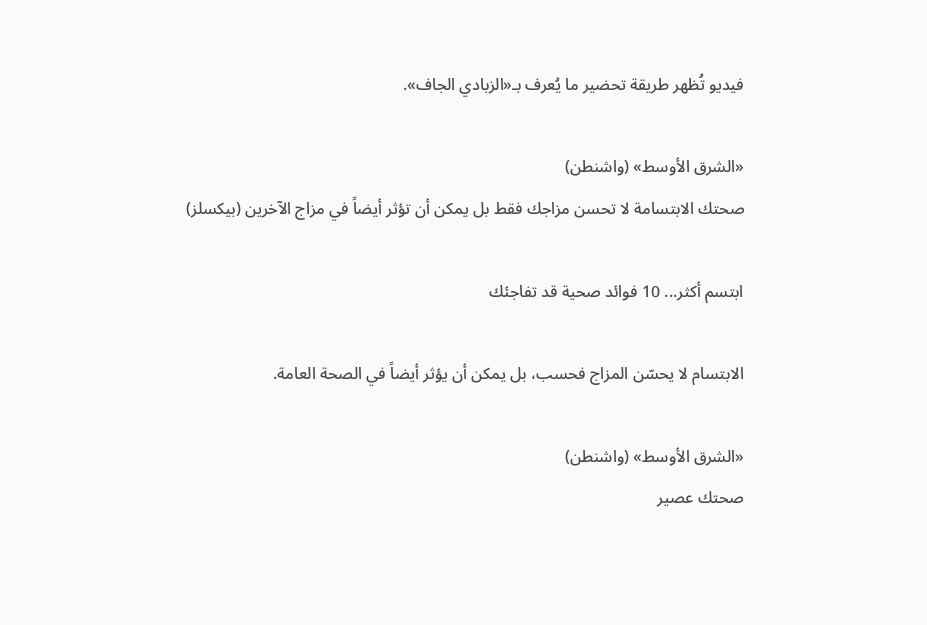فيديو تُظهر طريقة تحضير ما يُعرف بـ«الزبادي الجاف».

«الشرق الأوسط» (واشنطن)
صحتك الابتسامة لا تحسن مزاجك فقط بل يمكن أن تؤثر أيضاً في مزاج الآخرين (بيكسلز)

ابتسم أكثر... 10 فوائد صحية قد تفاجئك

الابتسام لا يحسّن المزاج فحسب، بل يمكن أن يؤثر أيضاً في الصحة العامة.

«الشرق الأوسط» (واشنطن)
صحتك عصير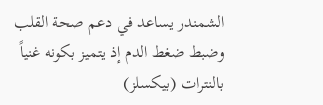الشمندر يساعد في دعم صحة القلب وضبط ضغط الدم إذ يتميز بكونه غنياً بالنترات (بيكسلز)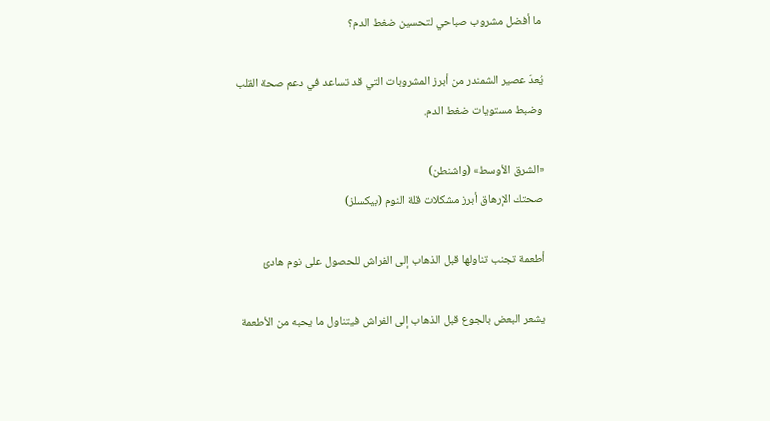ما أفضل مشروب صباحي لتحسين ضغط الدم؟

يُعدّ عصير الشمندر من أبرز المشروبات التي قد تساعد في دعم صحة القلب وضبط مستويات ضغط الدم.

«الشرق الأوسط» (واشنطن)
صحتك الإرهاق أبرز مشكلات قلة النوم (بيكسلز)

أطعمة تجنب تناولها قبل الذهاب إلى الفراش للحصول على نوم هادئ

يشعر البعض بالجوع قبل الذهاب إلى الفراش فيتناول ما يحبه من الأطعمة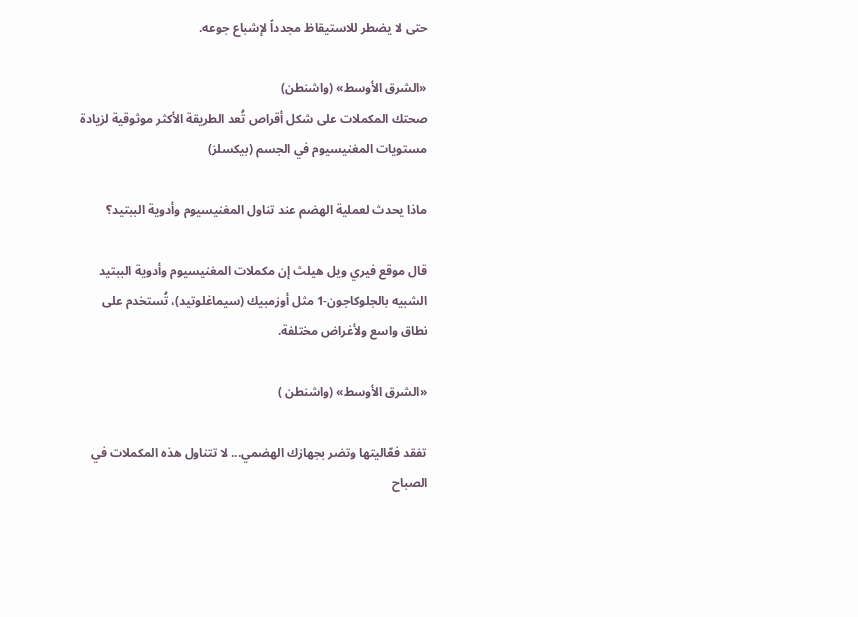حتى لا يضطر للاستيقاظ مجدداً لإشباع جوعه.

«الشرق الأوسط» (واشنطن)
صحتك المكملات على شكل أقراص تُعد الطريقة الأكثر موثوقية لزيادة مستويات المغنيسيوم في الجسم (بيكسلز)

ماذا يحدث لعملية الهضم عند تناول المغنيسيوم وأدوية الببتيد؟

قال موقع فيري ويل هيلث إن مكملات المغنيسيوم وأدوية الببتيد الشبيه بالجلوكاجون-1 مثل أوزمبيك (سيماغلوتيد)، تُستخدم على نطاق واسع ولأغراض مختلفة.

«الشرق الأوسط» (واشنطن )

تفقد فعّاليتها وتضر بجهازك الهضمي... لا تتناول هذه المكملات في الصباح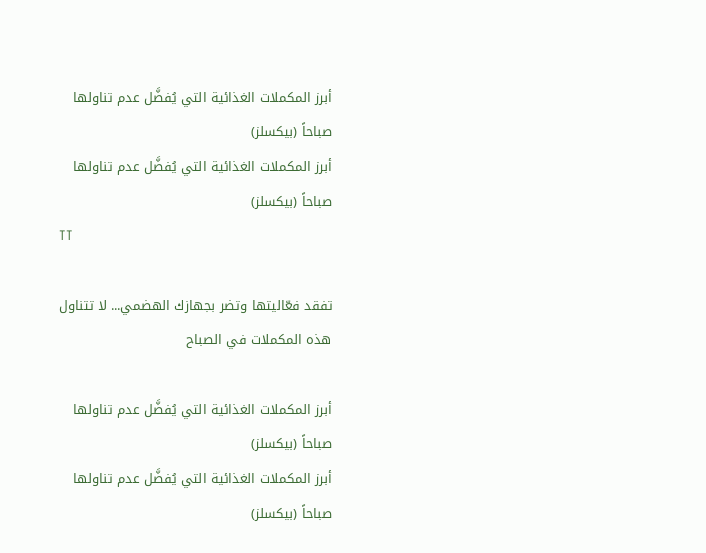أبرز المكملات الغذائية التي يُفضَّل عدم تناولها صباحاً (بيكسلز)
أبرز المكملات الغذائية التي يُفضَّل عدم تناولها صباحاً (بيكسلز)
TT

تفقد فعّاليتها وتضر بجهازك الهضمي... لا تتناول هذه المكملات في الصباح

أبرز المكملات الغذائية التي يُفضَّل عدم تناولها صباحاً (بيكسلز)
أبرز المكملات الغذائية التي يُفضَّل عدم تناولها صباحاً (بيكسلز)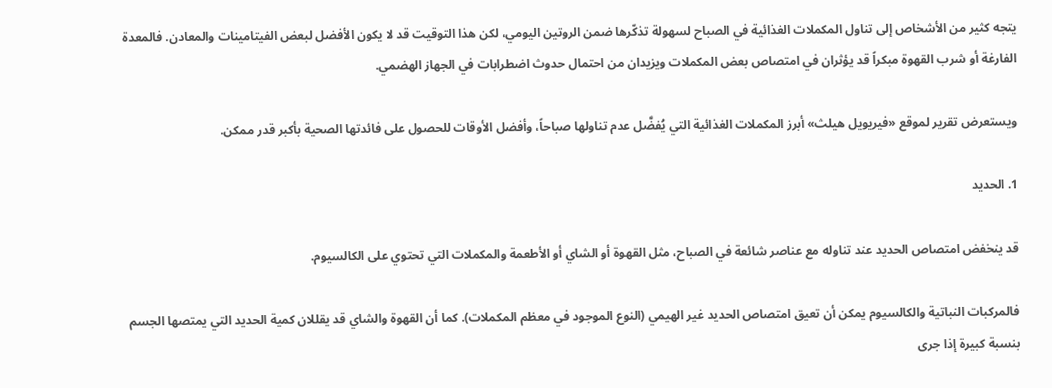يتجه كثير من الأشخاص إلى تناول المكملات الغذائية في الصباح لسهولة تذكّرها ضمن الروتين اليومي، لكن هذا التوقيت قد لا يكون الأفضل لبعض الفيتامينات والمعادن. فالمعدة الفارغة أو شرب القهوة مبكراً قد يؤثران في امتصاص بعض المكملات ويزيدان من احتمال حدوث اضطرابات في الجهاز الهضمي.

ويستعرض تقرير لموقع «فيريويل هيلث» أبرز المكملات الغذائية التي يُفضَّل عدم تناولها صباحاً، وأفضل الأوقات للحصول على فائدتها الصحية بأكبر قدر ممكن.

1. الحديد

قد ينخفض امتصاص الحديد عند تناوله مع عناصر شائعة في الصباح، مثل القهوة أو الشاي أو الأطعمة والمكملات التي تحتوي على الكالسيوم.

فالمركبات النباتية والكالسيوم يمكن أن تعيق امتصاص الحديد غير الهيمي (النوع الموجود في معظم المكملات). كما أن القهوة والشاي قد يقللان كمية الحديد التي يمتصها الجسم بنسبة كبيرة إذا جرى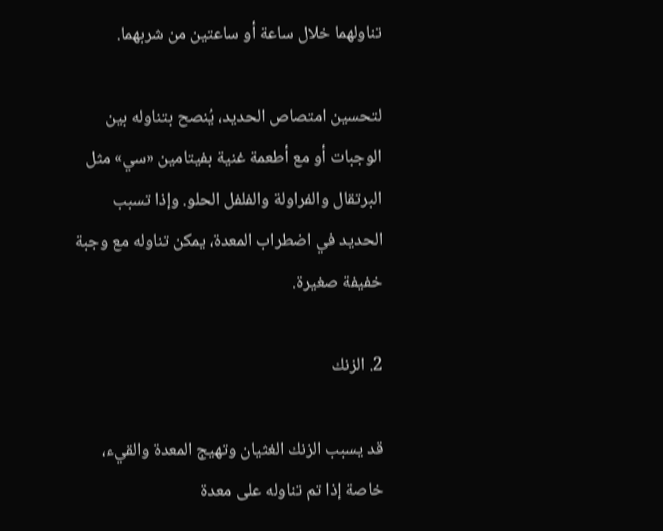تناولهما خلال ساعة أو ساعتين من شربهما.

لتحسين امتصاص الحديد، يُنصح بتناوله بين الوجبات أو مع أطعمة غنية بفيتامين «سي» مثل البرتقال والفراولة والفلفل الحلو. وإذا تسبب الحديد في اضطراب المعدة، يمكن تناوله مع وجبة خفيفة صغيرة.

2. الزنك

قد يسبب الزنك الغثيان وتهيج المعدة والقيء، خاصة إذا تم تناوله على معدة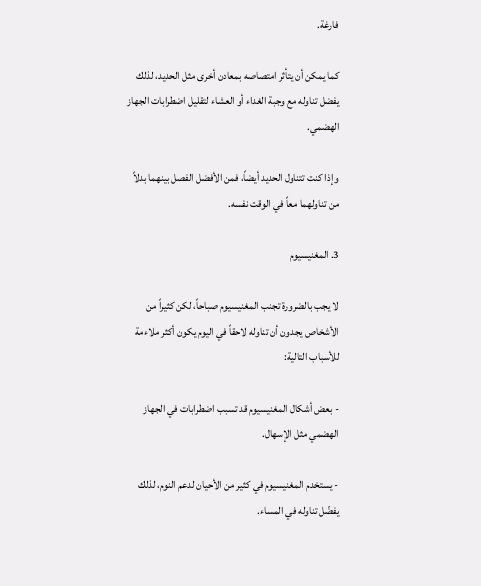فارغة.

كما يمكن أن يتأثر امتصاصه بمعادن أخرى مثل الحديد، لذلك يفضل تناوله مع وجبة الغداء أو العشاء لتقليل اضطرابات الجهاز الهضمي.

وإذا كنت تتناول الحديد أيضاً، فمن الأفضل الفصل بينهما بدلاً من تناولهما معاً في الوقت نفسه.

3. المغنيسيوم

لا يجب بالضرورة تجنب المغنيسيوم صباحاً، لكن كثيراً من الأشخاص يجدون أن تناوله لاحقاً في اليوم يكون أكثر ملاءمة للأسباب التالية:

- بعض أشكال المغنيسيوم قد تسبب اضطرابات في الجهاز الهضمي مثل الإسهال.

- يستخدم المغنيسيوم في كثير من الأحيان لدعم النوم، لذلك يفضّل تناوله في المساء.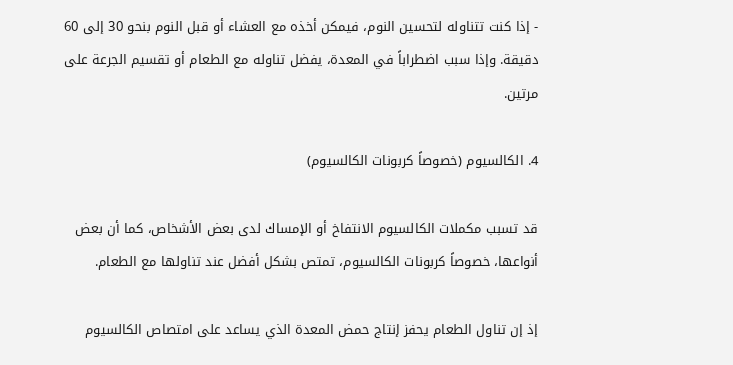- إذا كنت تتناوله لتحسين النوم، فيمكن أخذه مع العشاء أو قبل النوم بنحو 30 إلى 60 دقيقة. وإذا سبب اضطراباً في المعدة، يفضل تناوله مع الطعام أو تقسيم الجرعة على مرتين.

4. الكالسيوم (خصوصاً كربونات الكالسيوم)

قد تسبب مكملات الكالسيوم الانتفاخ أو الإمساك لدى بعض الأشخاص، كما أن بعض أنواعها، خصوصاً كربونات الكالسيوم، تمتص بشكل أفضل عند تناولها مع الطعام.

إذ إن تناول الطعام يحفز إنتاج حمض المعدة الذي يساعد على امتصاص الكالسيوم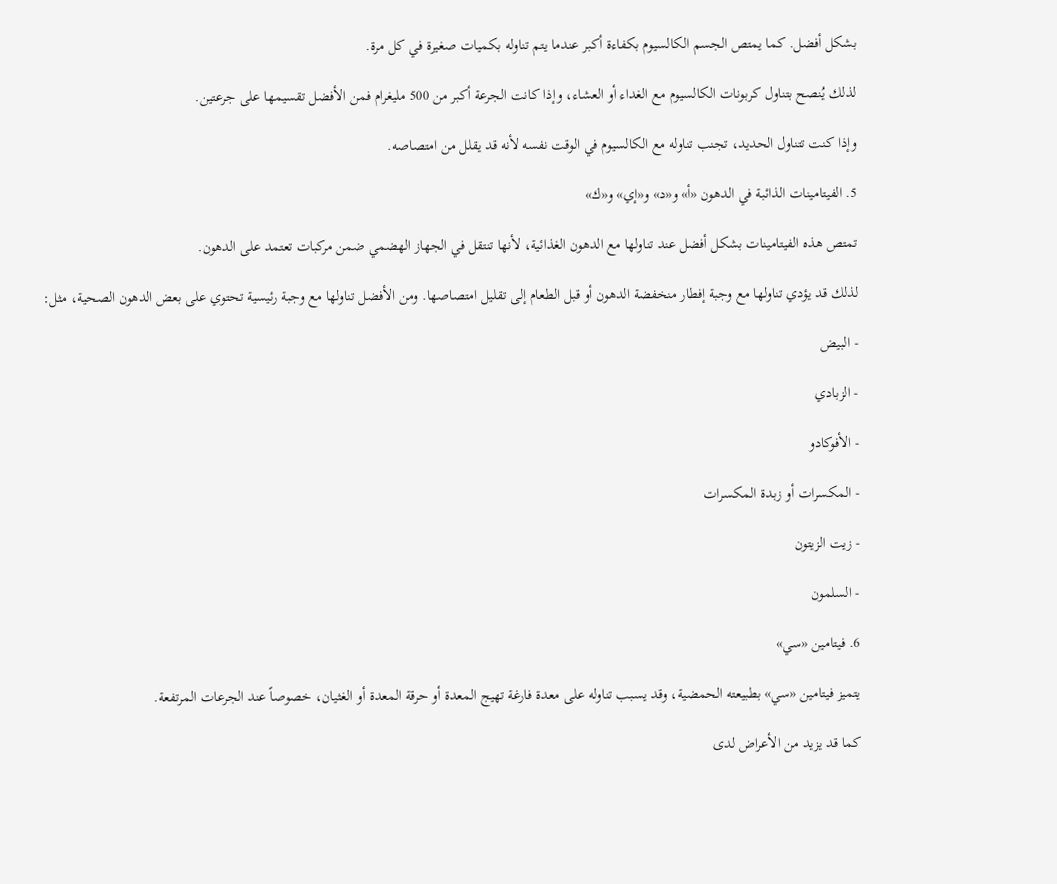بشكل أفضل. كما يمتص الجسم الكالسيوم بكفاءة أكبر عندما يتم تناوله بكميات صغيرة في كل مرة.

لذلك يُنصح بتناول كربونات الكالسيوم مع الغداء أو العشاء، وإذا كانت الجرعة أكبر من 500 مليغرام فمن الأفضل تقسيمها على جرعتين.

وإذا كنت تتناول الحديد، تجنب تناوله مع الكالسيوم في الوقت نفسه لأنه قد يقلل من امتصاصه.

5. الفيتامينات الذائبة في الدهون «أ» و«د» و«إي» و«ك»

تمتص هذه الفيتامينات بشكل أفضل عند تناولها مع الدهون الغذائية، لأنها تنتقل في الجهاز الهضمي ضمن مركبات تعتمد على الدهون.

لذلك قد يؤدي تناولها مع وجبة إفطار منخفضة الدهون أو قبل الطعام إلى تقليل امتصاصها. ومن الأفضل تناولها مع وجبة رئيسية تحتوي على بعض الدهون الصحية، مثل:

- البيض

- الزبادي

- الأفوكادو

- المكسرات أو زبدة المكسرات

- زيت الزيتون

- السلمون

6. فيتامين «سي»

يتميز فيتامين «سي» بطبيعته الحمضية، وقد يسبب تناوله على معدة فارغة تهيج المعدة أو حرقة المعدة أو الغثيان، خصوصاً عند الجرعات المرتفعة.

كما قد يزيد من الأعراض لدى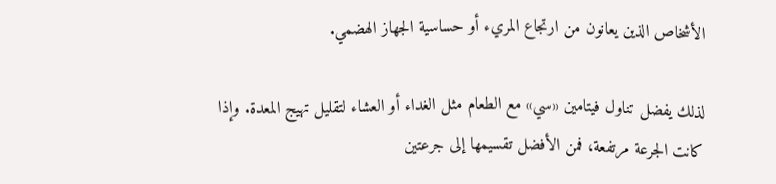الأشخاص الذين يعانون من ارتجاع المريء أو حساسية الجهاز الهضمي.

لذلك يفضل تناول فيتامين «سي» مع الطعام مثل الغداء أو العشاء لتقليل تهيج المعدة. وإذا كانت الجرعة مرتفعة، فمن الأفضل تقسيمها إلى جرعتين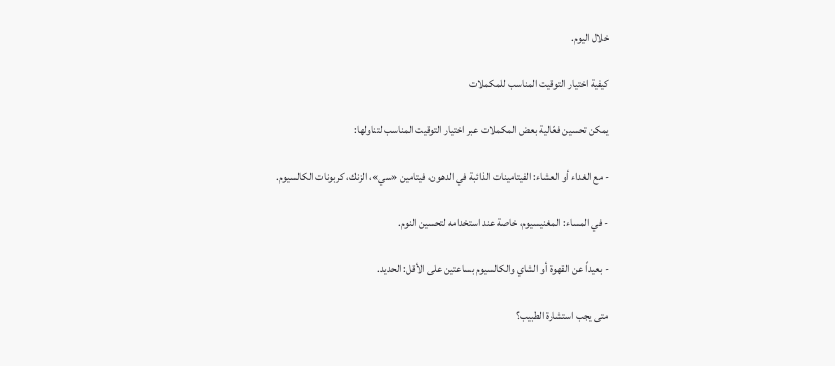خلال اليوم.

كيفية اختيار التوقيت المناسب للمكملات

يمكن تحسين فعّالية بعض المكملات عبر اختيار التوقيت المناسب لتناولها:

- مع الغداء أو العشاء: الفيتامينات الذائبة في الدهون، فيتامين «سي»، الزنك، كربونات الكالسيوم.

- في المساء: المغنيسيوم، خاصة عند استخدامه لتحسين النوم.

- بعيداً عن القهوة أو الشاي والكالسيوم بساعتين على الأقل: الحديد.

متى يجب استشارة الطبيب؟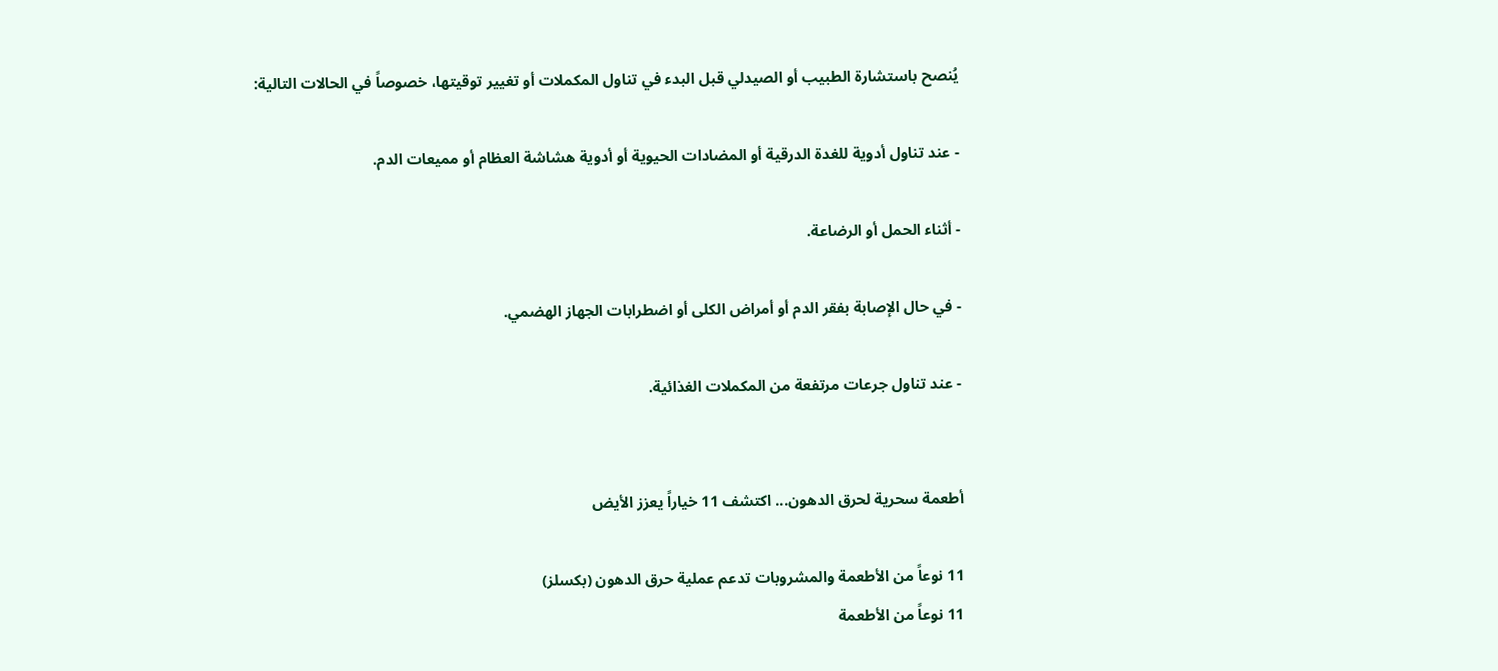يُنصح باستشارة الطبيب أو الصيدلي قبل البدء في تناول المكملات أو تغيير توقيتها، خصوصاً في الحالات التالية:

- عند تناول أدوية للغدة الدرقية أو المضادات الحيوية أو أدوية هشاشة العظام أو مميعات الدم.

- أثناء الحمل أو الرضاعة.

- في حال الإصابة بفقر الدم أو أمراض الكلى أو اضطرابات الجهاز الهضمي.

- عند تناول جرعات مرتفعة من المكملات الغذائية.


أطعمة سحرية لحرق الدهون... اكتشف 11 خياراً يعزز الأيض

11 نوعاً من الأطعمة والمشروبات تدعم عملية حرق الدهون (بكسلز)
11 نوعاً من الأطعمة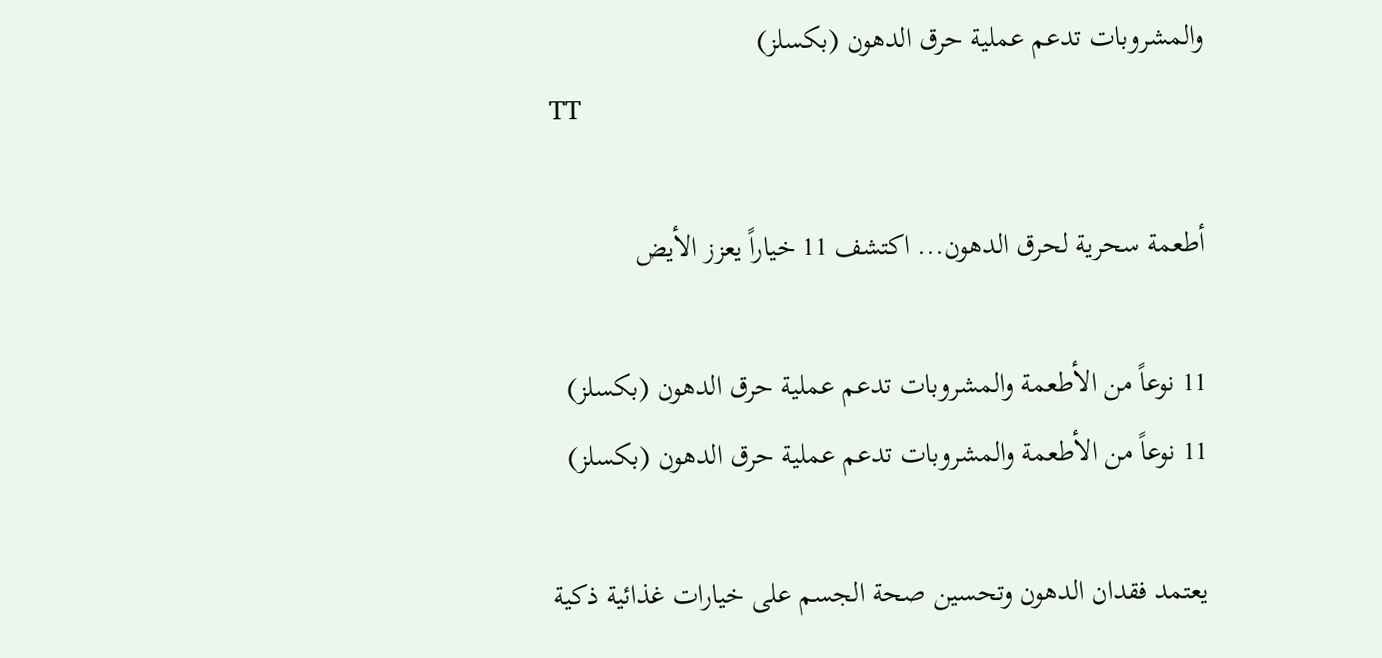والمشروبات تدعم عملية حرق الدهون (بكسلز)
TT

أطعمة سحرية لحرق الدهون... اكتشف 11 خياراً يعزز الأيض

11 نوعاً من الأطعمة والمشروبات تدعم عملية حرق الدهون (بكسلز)
11 نوعاً من الأطعمة والمشروبات تدعم عملية حرق الدهون (بكسلز)

يعتمد فقدان الدهون وتحسين صحة الجسم على خيارات غذائية ذكية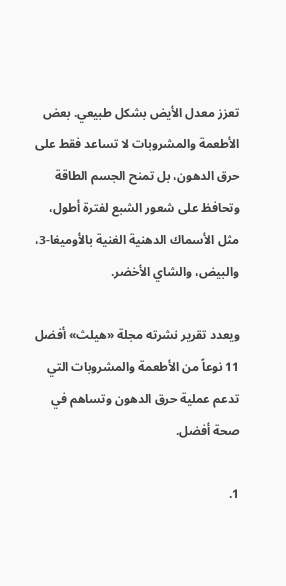تعزز معدل الأيض بشكل طبيعي. بعض الأطعمة والمشروبات لا تساعد فقط على حرق الدهون، بل تمنح الجسم الطاقة وتحافظ على شعور الشبع لفترة أطول، مثل الأسماك الدهنية الغنية بالأوميغا-3، والبيض، والشاي الأخضر.

ويعدد تقرير نشرته مجلة «هيلث» أفضل 11 نوعاً من الأطعمة والمشروبات التي تدعم عملية حرق الدهون وتساهم في صحة أفضل.

1.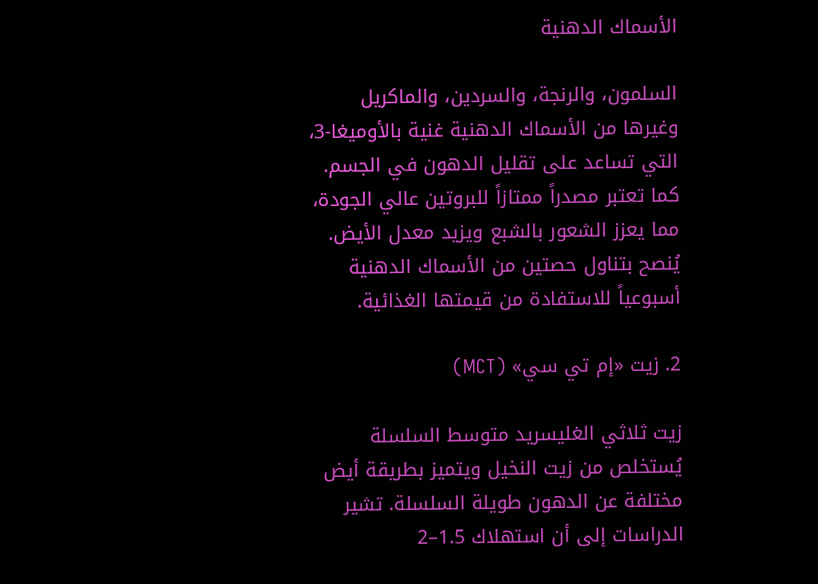الأسماك الدهنية

السلمون، والرنجة، والسردين، والماكريل وغيرها من الأسماك الدهنية غنية بالأوميغا-3، التي تساعد على تقليل الدهون في الجسم. كما تعتبر مصدراً ممتازاً للبروتين عالي الجودة، مما يعزز الشعور بالشبع ويزيد معدل الأيض. يُنصح بتناول حصتين من الأسماك الدهنية أسبوعياً للاستفادة من قيمتها الغذائية.

2. زيت «إم تي سي» (MCT)

زيت ثلاثي الغليسريد متوسط السلسلة يُستخلص من زيت النخيل ويتميز بطريقة أيض مختلفة عن الدهون طويلة السلسلة. تشير الدراسات إلى أن استهلاك 1.5–2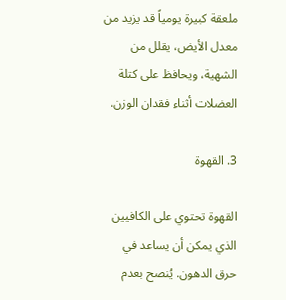ملعقة كبيرة يومياً قد يزيد من معدل الأيض، يقلل من الشهية، ويحافظ على كتلة العضلات أثناء فقدان الوزن.

3. القهوة

القهوة تحتوي على الكافيين الذي يمكن أن يساعد في حرق الدهون. يُنصح بعدم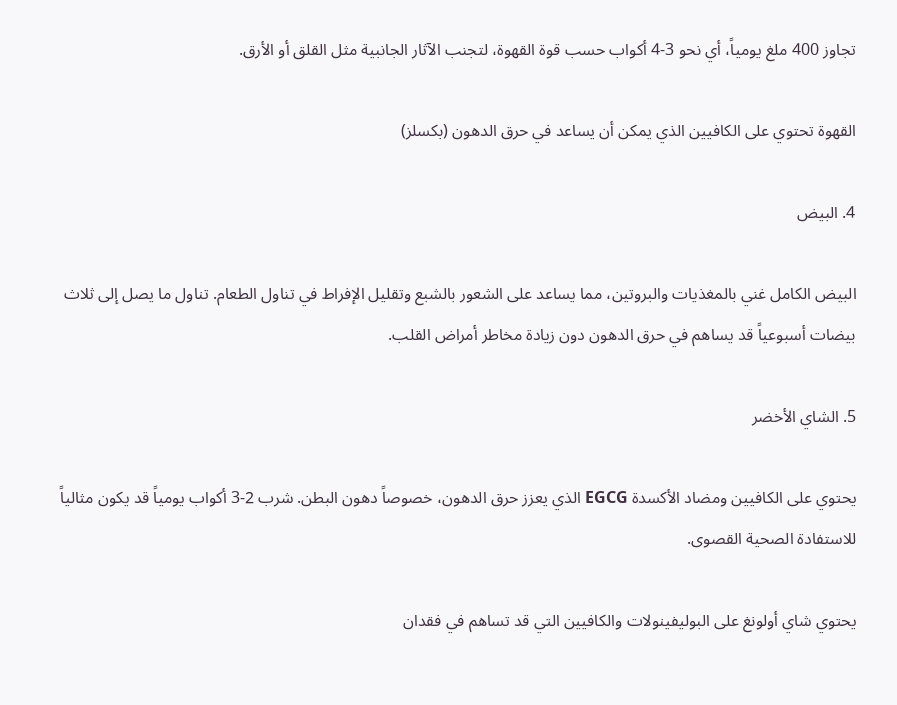تجاوز 400 ملغ يومياً، أي نحو 3-4 أكواب حسب قوة القهوة، لتجنب الآثار الجانبية مثل القلق أو الأرق.

القهوة تحتوي على الكافيين الذي يمكن أن يساعد في حرق الدهون (بكسلز)

4. البيض

البيض الكامل غني بالمغذيات والبروتين، مما يساعد على الشعور بالشبع وتقليل الإفراط في تناول الطعام. تناول ما يصل إلى ثلاث بيضات أسبوعياً قد يساهم في حرق الدهون دون زيادة مخاطر أمراض القلب.

5. الشاي الأخضر

يحتوي على الكافيين ومضاد الأكسدة EGCG الذي يعزز حرق الدهون، خصوصاً دهون البطن. شرب 2-3 أكواب يومياً قد يكون مثالياً للاستفادة الصحية القصوى.

يحتوي شاي أولونغ على البوليفينولات والكافيين التي قد تساهم في فقدان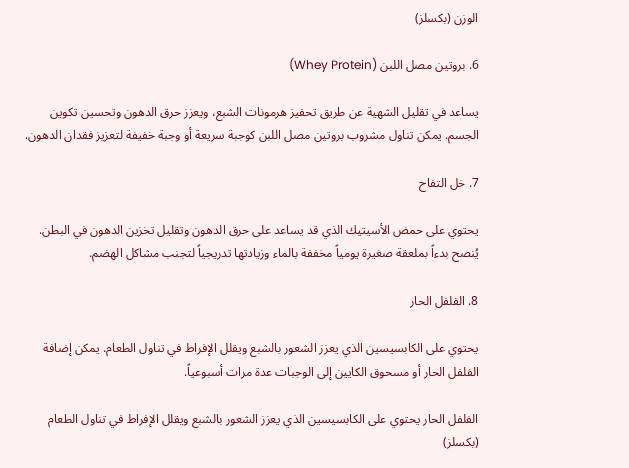الوزن (بكسلز)

6. بروتين مصل اللبن (Whey Protein)

يساعد في تقليل الشهية عن طريق تحفيز هرمونات الشبع، ويعزز حرق الدهون وتحسين تكوين الجسم. يمكن تناول مشروب بروتين مصل اللبن كوجبة سريعة أو وجبة خفيفة لتعزيز فقدان الدهون.

7. خل التفاح

يحتوي على حمض الأسيتيك الذي قد يساعد على حرق الدهون وتقليل تخزين الدهون في البطن. يُنصح بدءاً بملعقة صغيرة يومياً مخففة بالماء وزيادتها تدريجياً لتجنب مشاكل الهضم.

8. الفلفل الحار

يحتوي على الكابسيسين الذي يعزز الشعور بالشبع ويقلل الإفراط في تناول الطعام. يمكن إضافة الفلفل الحار أو مسحوق الكايين إلى الوجبات عدة مرات أسبوعياً.

الفلفل الحار يحتوي على الكابسيسين الذي يعزز الشعور بالشبع ويقلل الإفراط في تناول الطعام (بكسلز)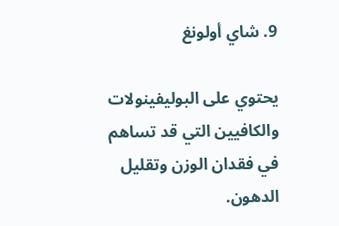9. شاي أولونغ

يحتوي على البوليفينولات والكافيين التي قد تساهم في فقدان الوزن وتقليل الدهون.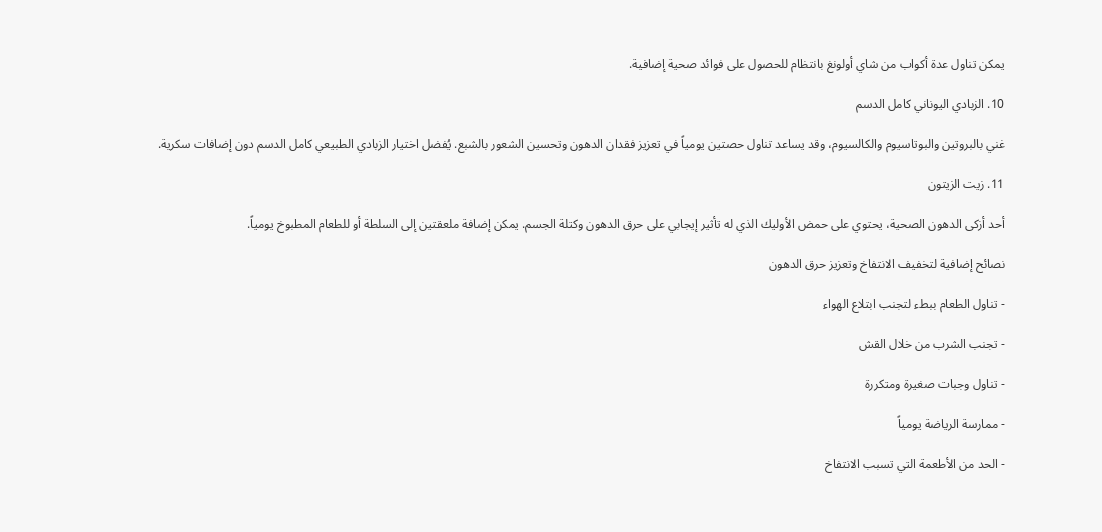يمكن تناول عدة أكواب من شاي أولونغ بانتظام للحصول على فوائد صحية إضافية.

10. الزبادي اليوناني كامل الدسم

غني بالبروتين والبوتاسيوم والكالسيوم، وقد يساعد تناول حصتين يومياً في تعزيز فقدان الدهون وتحسين الشعور بالشبع. يُفضل اختيار الزبادي الطبيعي كامل الدسم دون إضافات سكرية.

11. زيت الزيتون

أحد أزكى الدهون الصحية، يحتوي على حمض الأوليك الذي له تأثير إيجابي على حرق الدهون وكتلة الجسم. يمكن إضافة ملعقتين إلى السلطة أو للطعام المطبوخ يومياً.

نصائح إضافية لتخفيف الانتفاخ وتعزيز حرق الدهون

- تناول الطعام ببطء لتجنب ابتلاع الهواء

- تجنب الشرب من خلال القش

- تناول وجبات صغيرة ومتكررة

- ممارسة الرياضة يومياً

- الحد من الأطعمة التي تسبب الانتفاخ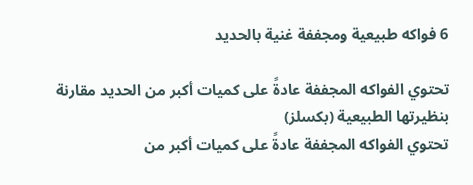6 فواكه طبيعية ومجففة غنية بالحديد

تحتوي الفواكه المجففة عادةً على كميات أكبر من الحديد مقارنة بنظيرتها الطبيعية (بكسلز)
تحتوي الفواكه المجففة عادةً على كميات أكبر من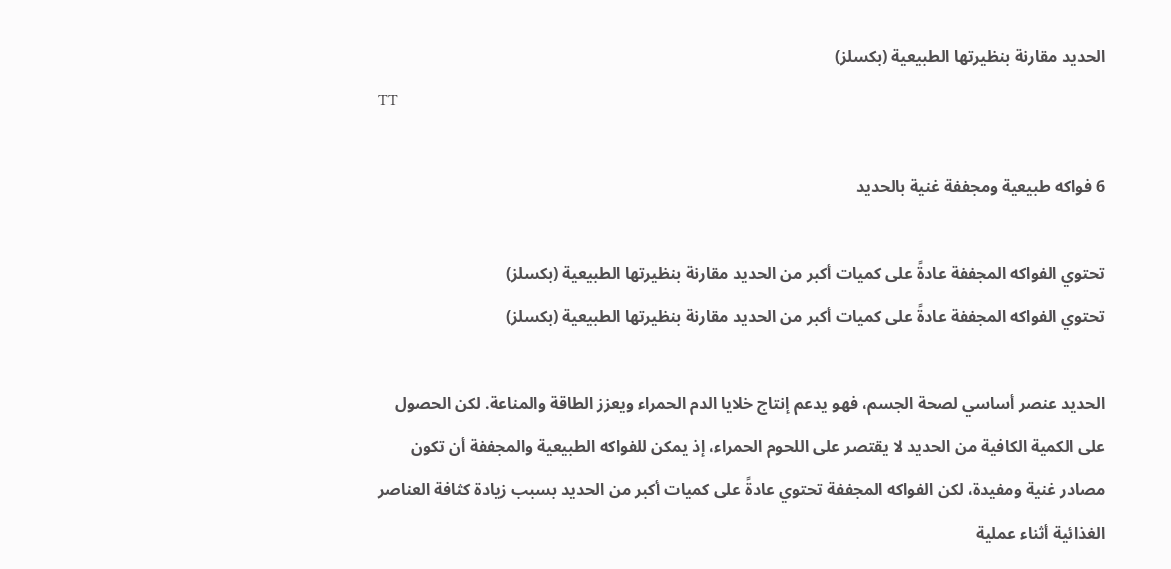الحديد مقارنة بنظيرتها الطبيعية (بكسلز)
TT

6 فواكه طبيعية ومجففة غنية بالحديد

تحتوي الفواكه المجففة عادةً على كميات أكبر من الحديد مقارنة بنظيرتها الطبيعية (بكسلز)
تحتوي الفواكه المجففة عادةً على كميات أكبر من الحديد مقارنة بنظيرتها الطبيعية (بكسلز)

الحديد عنصر أساسي لصحة الجسم، فهو يدعم إنتاج خلايا الدم الحمراء ويعزز الطاقة والمناعة. لكن الحصول على الكمية الكافية من الحديد لا يقتصر على اللحوم الحمراء، إذ يمكن للفواكه الطبيعية والمجففة أن تكون مصادر غنية ومفيدة، لكن الفواكه المجففة تحتوي عادةً على كميات أكبر من الحديد بسبب زيادة كثافة العناصر الغذائية أثناء عملية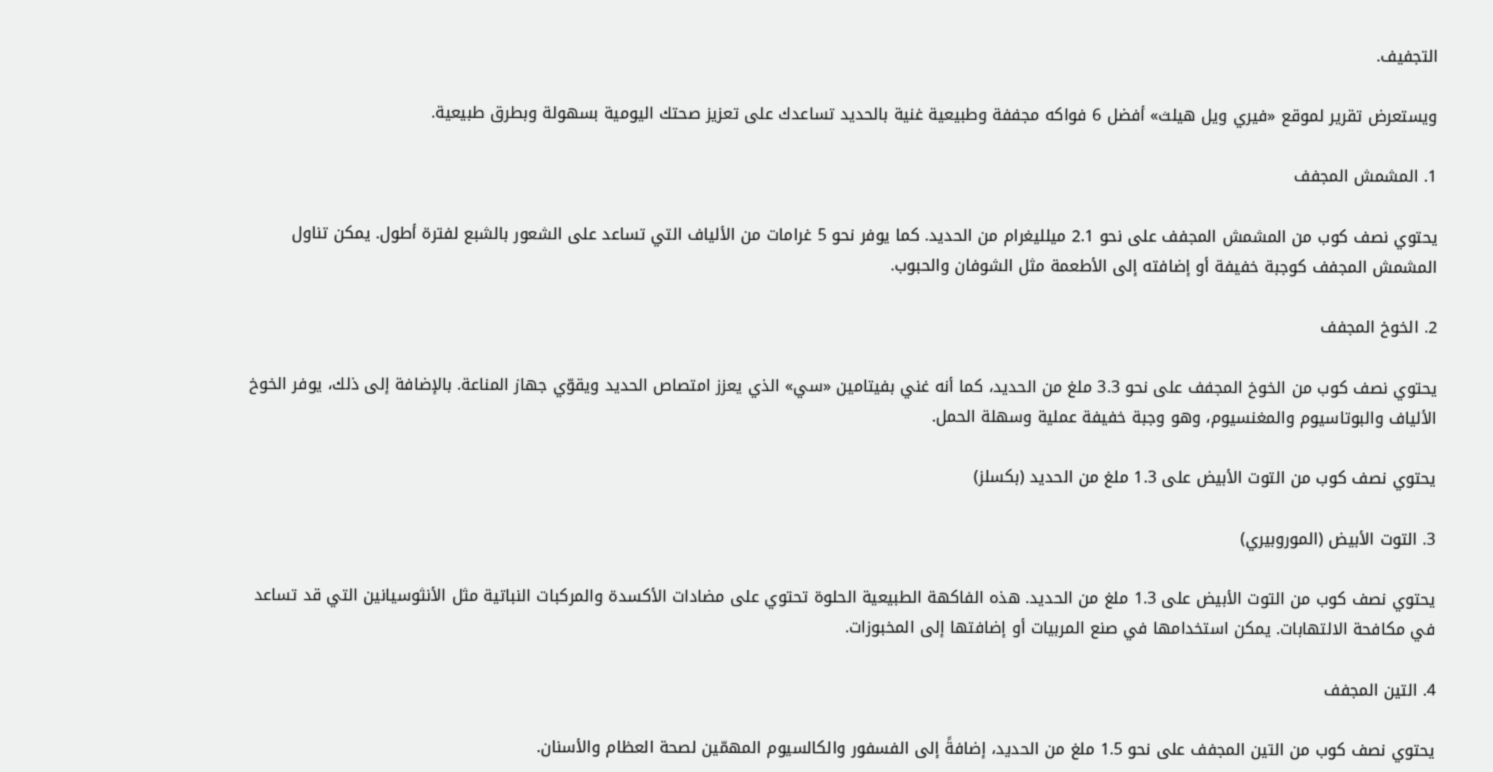التجفيف.

ويستعرض تقرير لموقع «فيري ويل هيلث» أفضل 6 فواكه مجففة وطبيعية غنية بالحديد تساعدك على تعزيز صحتك اليومية بسهولة وبطرق طبيعية.

1. المشمش المجفف

يحتوي نصف كوب من المشمش المجفف على نحو 2.1 ميلليغرام من الحديد. كما يوفر نحو 5 غرامات من الألياف التي تساعد على الشعور بالشبع لفترة أطول. يمكن تناول المشمش المجفف كوجبة خفيفة أو إضافته إلى الأطعمة مثل الشوفان والحبوب.

2. الخوخ المجفف

يحتوي نصف كوب من الخوخ المجفف على نحو 3.3 ملغ من الحديد، كما أنه غني بفيتامين «سي» الذي يعزز امتصاص الحديد ويقوّي جهاز المناعة. بالإضافة إلى ذلك، يوفر الخوخ الألياف والبوتاسيوم والمغنسيوم، وهو وجبة خفيفة عملية وسهلة الحمل.

يحتوي نصف كوب من التوت الأبيض على 1.3 ملغ من الحديد (بكسلز)

3. التوت الأبيض (الموروبيري)

يحتوي نصف كوب من التوت الأبيض على 1.3 ملغ من الحديد. هذه الفاكهة الطبيعية الحلوة تحتوي على مضادات الأكسدة والمركبات النباتية مثل الأنثوسيانين التي قد تساعد في مكافحة الالتهابات. يمكن استخدامها في صنع المربيات أو إضافتها إلى المخبوزات.

4. التين المجفف

يحتوي نصف كوب من التين المجفف على نحو 1.5 ملغ من الحديد، إضافةً إلى الفسفور والكالسيوم المهمّين لصحة العظام والأسنان.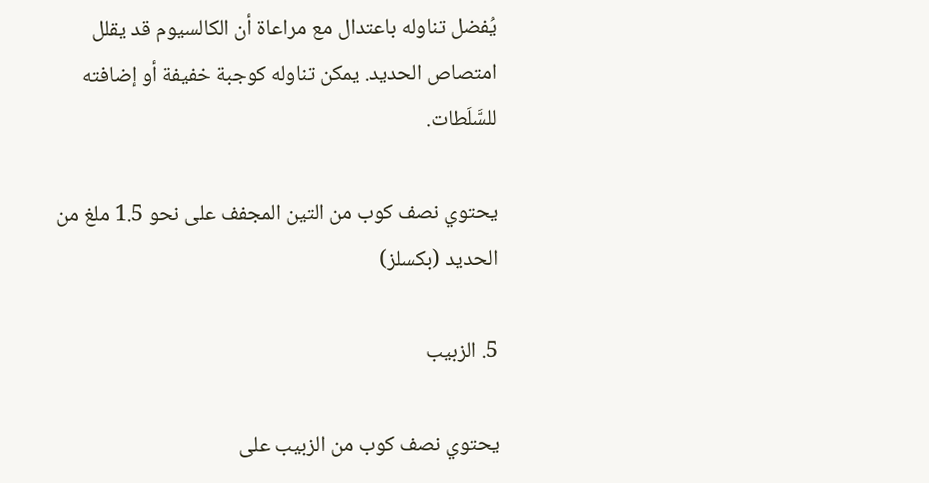يُفضل تناوله باعتدال مع مراعاة أن الكالسيوم قد يقلل امتصاص الحديد. يمكن تناوله كوجبة خفيفة أو إضافته للسَّلَطات.

يحتوي نصف كوب من التين المجفف على نحو 1.5 ملغ من الحديد (بكسلز)

5. الزبيب

يحتوي نصف كوب من الزبيب على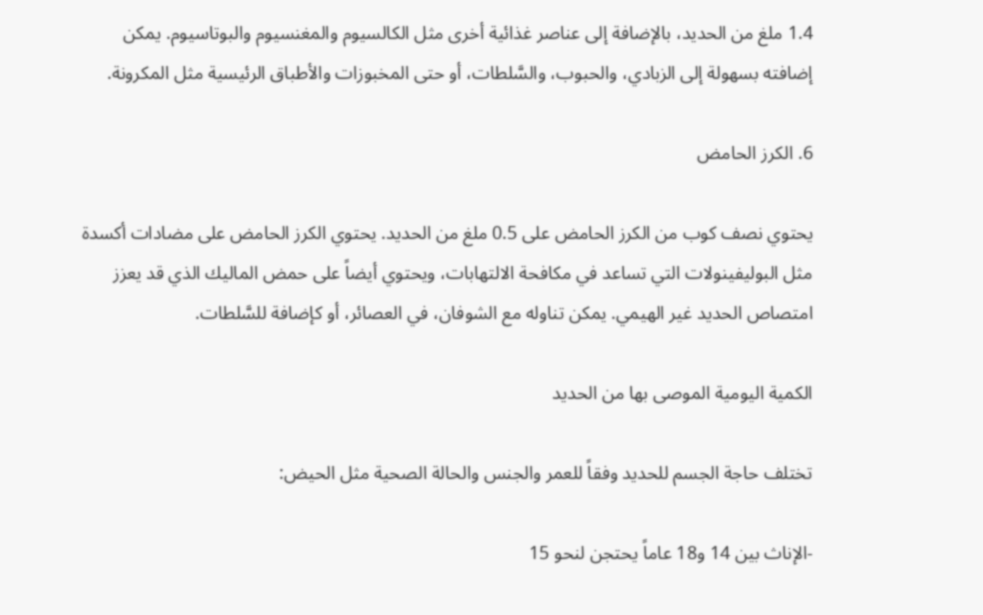1.4 ملغ من الحديد، بالإضافة إلى عناصر غذائية أخرى مثل الكالسيوم والمغنسيوم والبوتاسيوم. يمكن إضافته بسهولة إلى الزبادي، والحبوب، والسَّلطات، أو حتى المخبوزات والأطباق الرئيسية مثل المكرونة.

6. الكرز الحامض

يحتوي نصف كوب من الكرز الحامض على 0.5 ملغ من الحديد. يحتوي الكرز الحامض على مضادات أكسدة مثل البوليفينولات التي تساعد في مكافحة الالتهابات، ويحتوي أيضاً على حمض الماليك الذي قد يعزز امتصاص الحديد غير الهيمي. يمكن تناوله مع الشوفان، في العصائر، أو كإضافة للسَّلطات.

الكمية اليومية الموصى بها من الحديد

تختلف حاجة الجسم للحديد وفقاً للعمر والجنس والحالة الصحية مثل الحيض:

-الإناث بين 14 و18 عاماً يحتجن لنحو 15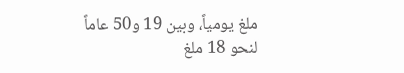ملغ يومياً، وبين 19 و50 عاماً لنحو 18 ملغ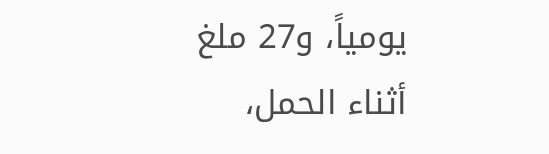يومياً، و27 ملغ أثناء الحمل،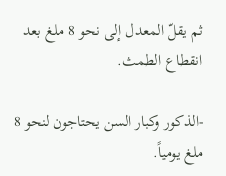ثم يقلّ المعدل إلى نحو 8 ملغ بعد انقطاع الطمث.

-الذكور وكبار السن يحتاجون لنحو 8 ملغ يومياً.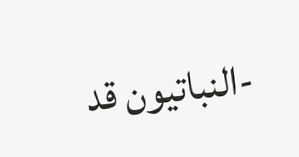-النباتيون قد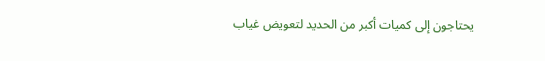يحتاجون إلى كميات أكبر من الحديد لتعويض غياب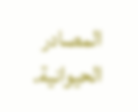المصادر الحيوانية.